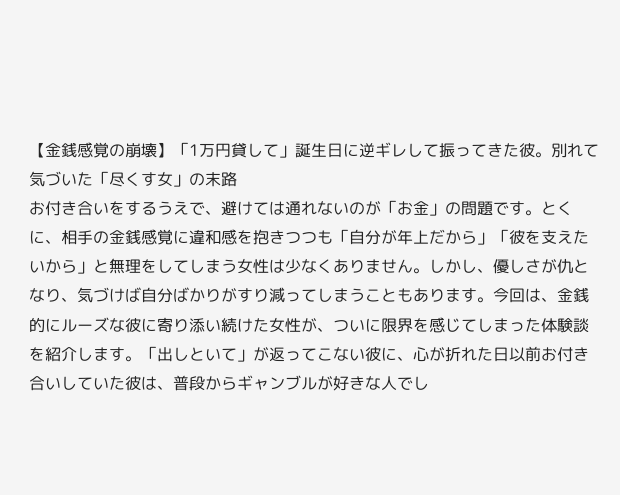【金銭感覚の崩壊】「1万円貸して」誕生日に逆ギレして振ってきた彼。別れて気づいた「尽くす女」の末路
お付き合いをするうえで、避けては通れないのが「お金」の問題です。とくに、相手の金銭感覚に違和感を抱きつつも「自分が年上だから」「彼を支えたいから」と無理をしてしまう女性は少なくありません。しかし、優しさが仇となり、気づけば自分ばかりがすり減ってしまうこともあります。今回は、金銭的にルーズな彼に寄り添い続けた女性が、ついに限界を感じてしまった体験談を紹介します。「出しといて」が返ってこない彼に、心が折れた日以前お付き合いしていた彼は、普段からギャンブルが好きな人でし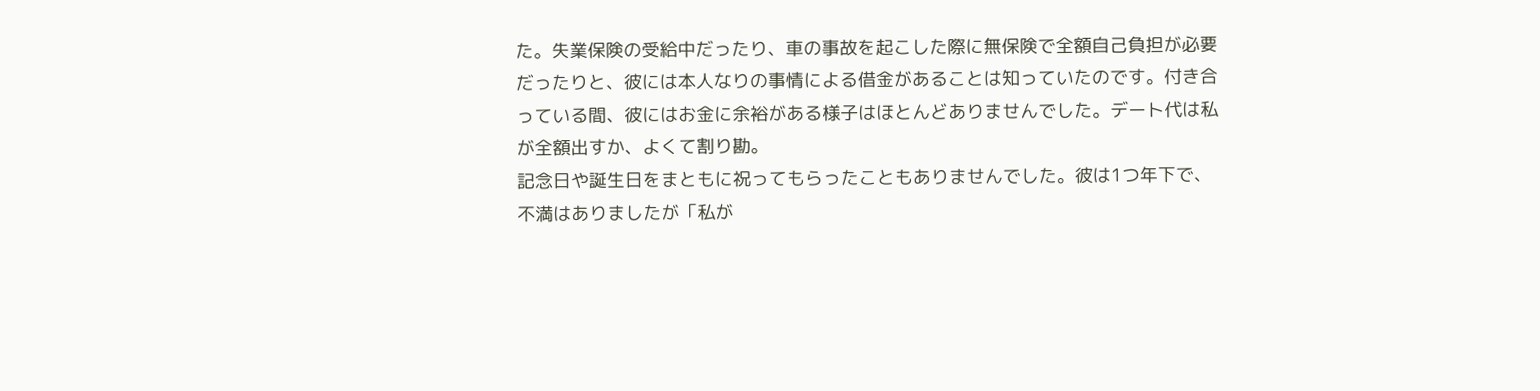た。失業保険の受給中だったり、車の事故を起こした際に無保険で全額自己負担が必要だったりと、彼には本人なりの事情による借金があることは知っていたのです。付き合っている間、彼にはお金に余裕がある様子はほとんどありませんでした。デート代は私が全額出すか、よくて割り勘。
記念日や誕生日をまともに祝ってもらったこともありませんでした。彼は1つ年下で、不満はありましたが「私が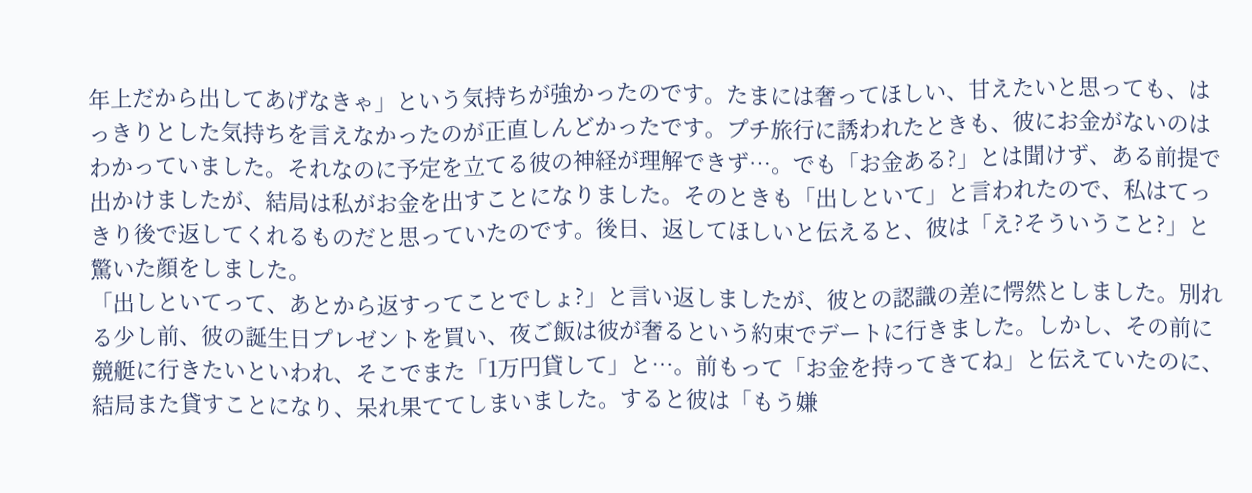年上だから出してあげなきゃ」という気持ちが強かったのです。たまには奢ってほしい、甘えたいと思っても、はっきりとした気持ちを言えなかったのが正直しんどかったです。プチ旅行に誘われたときも、彼にお金がないのはわかっていました。それなのに予定を立てる彼の神経が理解できず…。でも「お金ある?」とは聞けず、ある前提で出かけましたが、結局は私がお金を出すことになりました。そのときも「出しといて」と言われたので、私はてっきり後で返してくれるものだと思っていたのです。後日、返してほしいと伝えると、彼は「え?そういうこと?」と驚いた顔をしました。
「出しといてって、あとから返すってことでしょ?」と言い返しましたが、彼との認識の差に愕然としました。別れる少し前、彼の誕生日プレゼントを買い、夜ご飯は彼が奢るという約束でデートに行きました。しかし、その前に競艇に行きたいといわれ、そこでまた「1万円貸して」と…。前もって「お金を持ってきてね」と伝えていたのに、結局また貸すことになり、呆れ果ててしまいました。すると彼は「もう嫌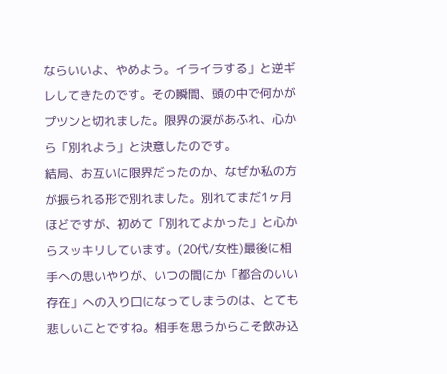ならいいよ、やめよう。イライラする」と逆ギレしてきたのです。その瞬間、頭の中で何かがプツンと切れました。限界の涙があふれ、心から「別れよう」と決意したのです。
結局、お互いに限界だったのか、なぜか私の方が振られる形で別れました。別れてまだ1ヶ月ほどですが、初めて「別れてよかった」と心からスッキリしています。(20代/女性)最後に相手への思いやりが、いつの間にか「都合のいい存在」への入り口になってしまうのは、とても悲しいことですね。相手を思うからこそ飲み込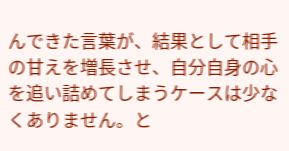んできた言葉が、結果として相手の甘えを増長させ、自分自身の心を追い詰めてしまうケースは少なくありません。と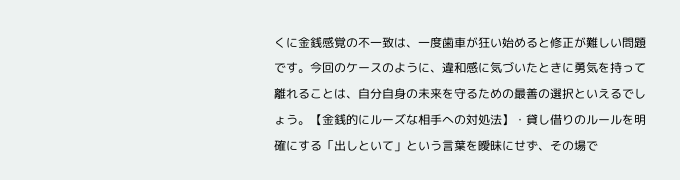くに金銭感覚の不一致は、一度歯車が狂い始めると修正が難しい問題です。今回のケースのように、違和感に気づいたときに勇気を持って離れることは、自分自身の未来を守るための最善の選択といえるでしょう。【金銭的にルーズな相手への対処法】・貸し借りのルールを明確にする「出しといて」という言葉を曖昧にせず、その場で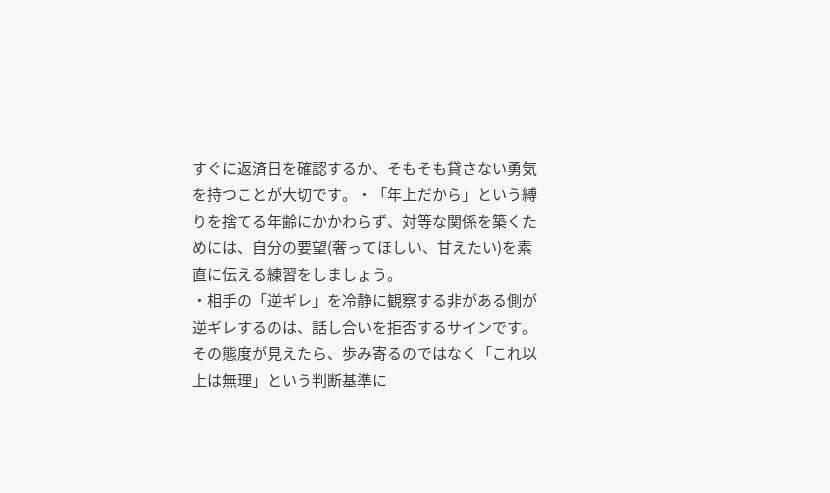すぐに返済日を確認するか、そもそも貸さない勇気を持つことが大切です。・「年上だから」という縛りを捨てる年齢にかかわらず、対等な関係を築くためには、自分の要望(奢ってほしい、甘えたい)を素直に伝える練習をしましょう。
・相手の「逆ギレ」を冷静に観察する非がある側が逆ギレするのは、話し合いを拒否するサインです。その態度が見えたら、歩み寄るのではなく「これ以上は無理」という判断基準に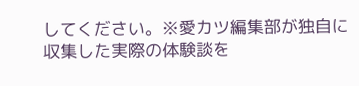してください。※愛カツ編集部が独自に収集した実際の体験談を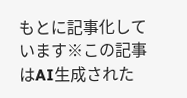もとに記事化しています※この記事はAI生成された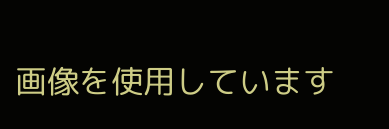画像を使用しています